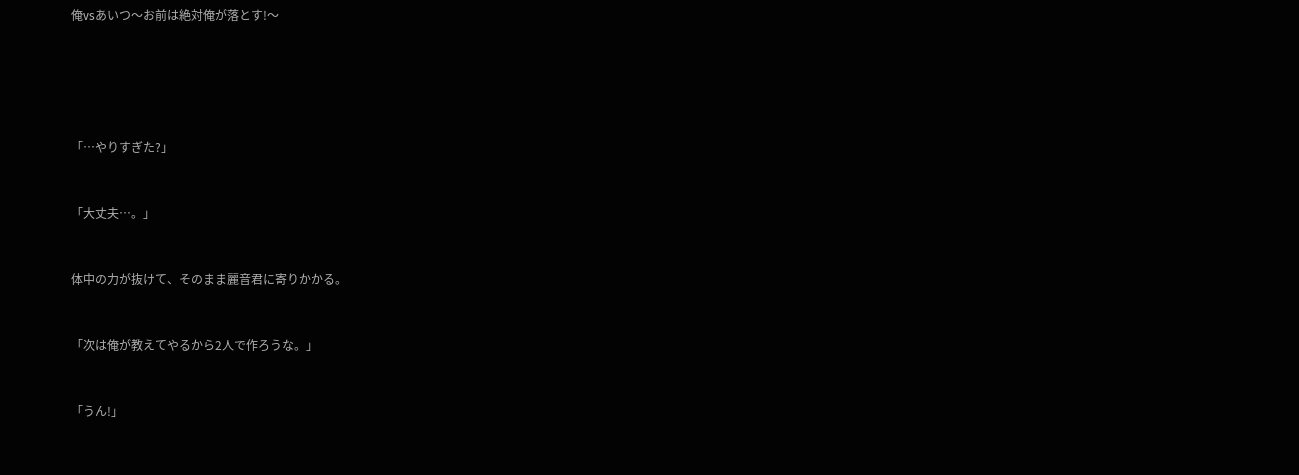俺vsあいつ〜お前は絶対俺が落とす!〜





「…やりすぎた?」


「大丈夫…。」


体中の力が抜けて、そのまま麗音君に寄りかかる。


「次は俺が教えてやるから2人で作ろうな。」


「うん!」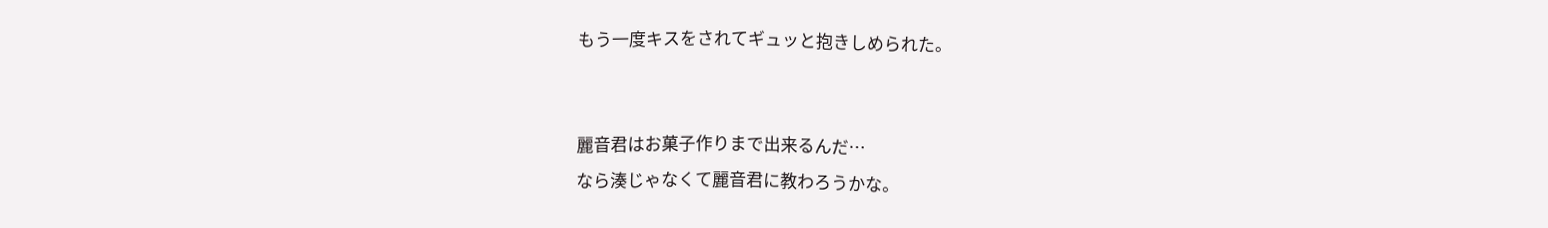もう一度キスをされてギュッと抱きしめられた。


麗音君はお菓子作りまで出来るんだ…
なら湊じゃなくて麗音君に教わろうかな。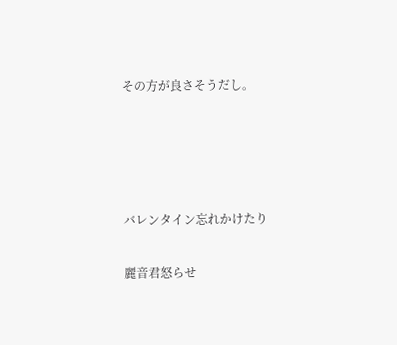その方が良さそうだし。




バレンタイン忘れかけたり

麗音君怒らせ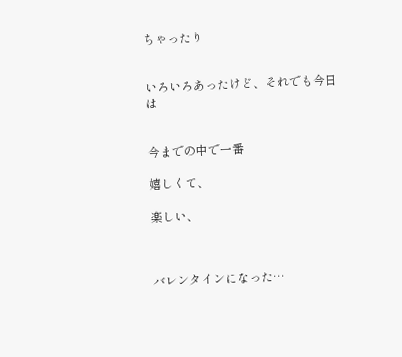ちゃったり


いろいろあったけど、それでも今日は


今までの中で一番

嬉しくて、

楽しい、



バレンタインになった…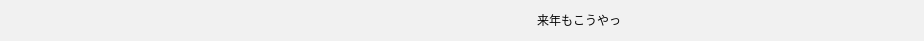来年もこうやっ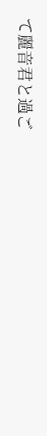て麗音君と過ご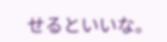せるといいな。